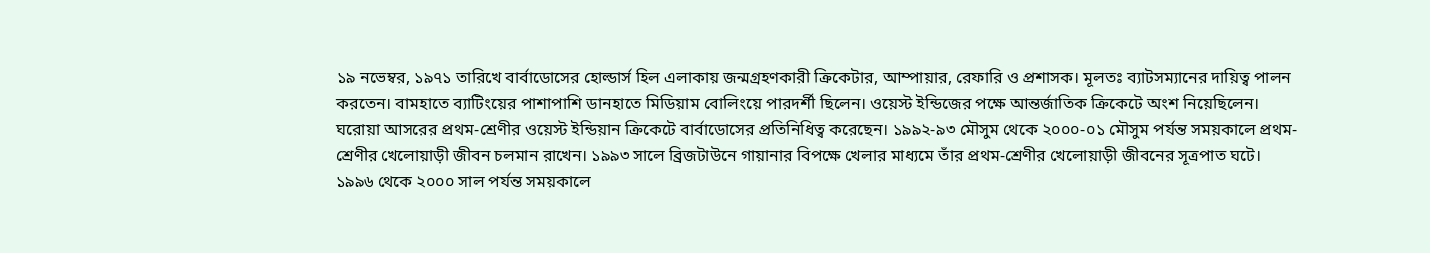১৯ নভেম্বর, ১৯৭১ তারিখে বার্বাডোসের হোল্ডার্স হিল এলাকায় জন্মগ্রহণকারী ক্রিকেটার, আম্পায়ার, রেফারি ও প্রশাসক। মূলতঃ ব্যাটসম্যানের দায়িত্ব পালন করতেন। বামহাতে ব্যাটিংয়ের পাশাপাশি ডানহাতে মিডিয়াম বোলিংয়ে পারদর্শী ছিলেন। ওয়েস্ট ইন্ডিজের পক্ষে আন্তর্জাতিক ক্রিকেটে অংশ নিয়েছিলেন।
ঘরোয়া আসরের প্রথম-শ্রেণীর ওয়েস্ট ইন্ডিয়ান ক্রিকেটে বার্বাডোসের প্রতিনিধিত্ব করেছেন। ১৯৯২-৯৩ মৌসুম থেকে ২০০০-০১ মৌসুম পর্যন্ত সময়কালে প্রথম-শ্রেণীর খেলোয়াড়ী জীবন চলমান রাখেন। ১৯৯৩ সালে ব্রিজটাউনে গায়ানার বিপক্ষে খেলার মাধ্যমে তাঁর প্রথম-শ্রেণীর খেলোয়াড়ী জীবনের সূত্রপাত ঘটে।
১৯৯৬ থেকে ২০০০ সাল পর্যন্ত সময়কালে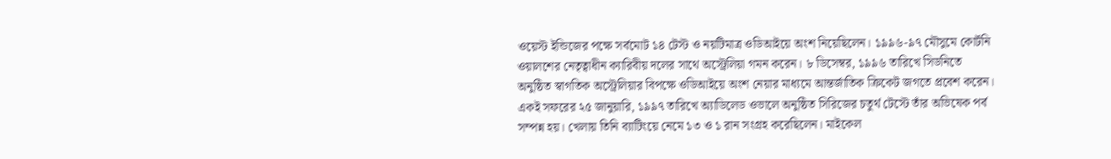ওয়েস্ট ইন্ডিজের পক্ষে সর্বমোট ১৪ টেস্ট ও নয়টিমাত্র ওডিআইয়ে অংশ নিয়েছিলেন। ১৯৯৬-৯৭ মৌসুমে কোর্টনি ওয়ালশের নেতৃত্বাধীন ক্যারিবীয় দলের সাথে অস্ট্রেলিয়া গমন করেন। ৮ ডিসেম্বর, ১৯৯৬ তারিখে সিডনিতে অনুষ্ঠিত স্বাগতিক অস্ট্রেলিয়ার বিপক্ষে ওডিআইয়ে অংশ নেয়ার মাধ্যমে আন্তর্জাতিক ক্রিকেট জগতে প্রবেশ করেন।
একই সফরের ২৫ জানুয়ারি, ১৯৯৭ তারিখে অ্যাডিলেড ওভালে অনুষ্ঠিত সিরিজের চতুর্থ টেস্টে তাঁর অভিষেক পর্ব সম্পন্ন হয়। খেলায় তিনি ব্যাটিংয়ে নেমে ১৩ ও ১ রান সংগ্রহ করেছিলেন। মাইকেল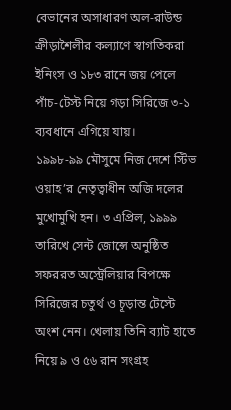বেভানের অসাধারণ অল-রাউন্ড ক্রীড়াশৈলীর কল্যাণে স্বাগতিকরা ইনিংস ও ১৮৩ রানে জয় পেলে পাঁচ-টেস্ট নিয়ে গড়া সিরিজে ৩-১ ব্যবধানে এগিয়ে যায়।
১৯৯৮-৯৯ মৌসুমে নিজ দেশে স্টিভ ওয়াহ’র নেতৃত্বাধীন অজি দলের মুখোমুখি হন। ৩ এপ্রিল, ১৯৯৯ তারিখে সেন্ট জোন্সে অনুষ্ঠিত সফররত অস্ট্রেলিয়ার বিপক্ষে সিরিজের চতুর্থ ও চূড়ান্ত টেস্টে অংশ নেন। খেলায় তিনি ব্যাট হাতে নিয়ে ৯ ও ৫৬ রান সংগ্রহ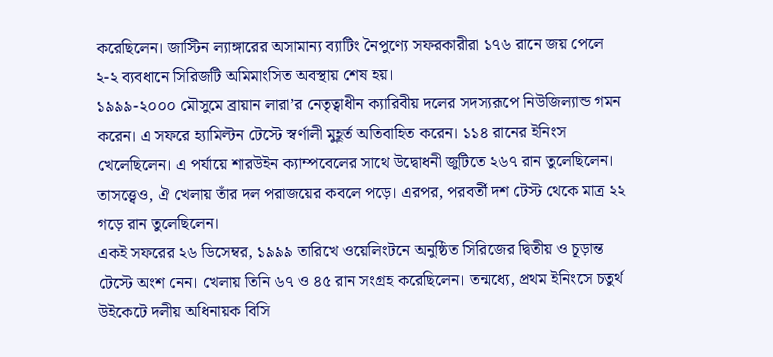করেছিলেন। জাস্টিন ল্যাঙ্গারের অসামান্য ব্যাটিং নৈপুণ্যে সফরকারীরা ১৭৬ রানে জয় পেলে ২-২ ব্যবধানে সিরিজটি অমিমাংসিত অবস্থায় শেষ হয়।
১৯৯৯-২০০০ মৌসুমে ব্রায়ান লারা’র নেতৃত্বাধীন ক্যারিবীয় দলের সদস্যরূপে নিউজিল্যান্ড গমন করেন। এ সফরে হ্যামিল্টন টেস্টে স্বর্ণালী মুহূর্ত অতিবাহিত করেন। ১১৪ রানের ইনিংস খেলেছিলেন। এ পর্যায়ে শারউইন ক্যাম্পবেলের সাথে উদ্বোধনী জুটিতে ২৬৭ রান তুলেছিলেন। তাসত্ত্বেও, ঐ খেলায় তাঁর দল পরাজয়ের কবলে পড়ে। এরপর, পরবর্তী দশ টেস্ট থেকে মাত্র ২২ গড়ে রান তুলেছিলেন।
একই সফরের ২৬ ডিসেম্বর, ১৯৯৯ তারিখে ওয়েলিংটনে অনুষ্ঠিত সিরিজের দ্বিতীয় ও চূড়ান্ত টেস্টে অংশ নেন। খেলায় তিনি ৬৭ ও ৪৫ রান সংগ্রহ করেছিলেন। তন্মধ্যে, প্রথম ইনিংসে চতুর্থ উইকেটে দলীয় অধিনায়ক বিসি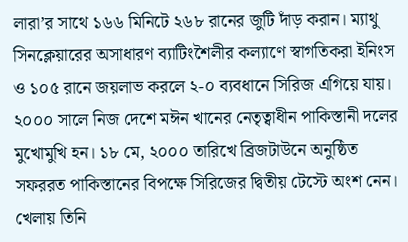লারা’র সাথে ১৬৬ মিনিটে ২৬৮ রানের জুটি দাঁড় করান। ম্যাথু সিনক্লেয়ারের অসাধারণ ব্যাটিংশৈলীর কল্যাণে স্বাগতিকরা ইনিংস ও ১০৫ রানে জয়লাভ করলে ২-০ ব্যবধানে সিরিজ এগিয়ে যায়।
২০০০ সালে নিজ দেশে মঈন খানের নেতৃত্বাধীন পাকিস্তানী দলের মুখোমুখি হন। ১৮ মে, ২০০০ তারিখে ব্রিজটাউনে অনুষ্ঠিত সফররত পাকিস্তানের বিপক্ষে সিরিজের দ্বিতীয় টেস্টে অংশ নেন। খেলায় তিনি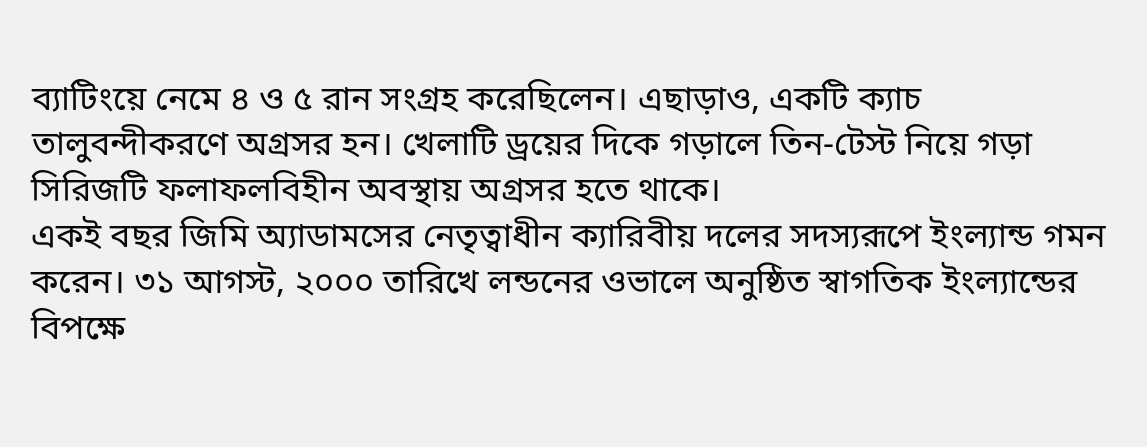ব্যাটিংয়ে নেমে ৪ ও ৫ রান সংগ্রহ করেছিলেন। এছাড়াও, একটি ক্যাচ তালুবন্দীকরণে অগ্রসর হন। খেলাটি ড্রয়ের দিকে গড়ালে তিন-টেস্ট নিয়ে গড়া সিরিজটি ফলাফলবিহীন অবস্থায় অগ্রসর হতে থাকে।
একই বছর জিমি অ্যাডামসের নেতৃত্বাধীন ক্যারিবীয় দলের সদস্যরূপে ইংল্যান্ড গমন করেন। ৩১ আগস্ট, ২০০০ তারিখে লন্ডনের ওভালে অনুষ্ঠিত স্বাগতিক ইংল্যান্ডের বিপক্ষে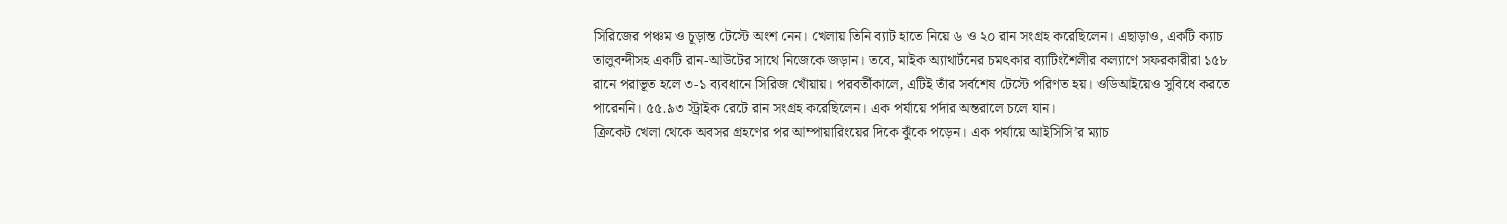সিরিজের পঞ্চম ও চূড়ান্ত টেস্টে অংশ নেন। খেলায় তিনি ব্যাট হাতে নিয়ে ৬ ও ২০ রান সংগ্রহ করেছিলেন। এছাড়াও, একটি ক্যাচ তালুবন্দীসহ একটি রান-আউটের সাথে নিজেকে জড়ান। তবে, মাইক অ্যাথার্টনের চমৎকার ব্যাটিংশৈলীর কল্যাণে সফরকারীরা ১৫৮ রানে পরাভূত হলে ৩-১ ব্যবধানে সিরিজ খোঁয়ায়। পরবর্তীকালে, এটিই তাঁর সর্বশেষ টেস্টে পরিণত হয়। ওডিআইয়েও সুবিধে করতে পারেননি। ৫৫.৯৩ স্ট্রাইক রেটে রান সংগ্রহ করেছিলেন। এক পর্যায়ে পর্দার অন্তরালে চলে যান।
ক্রিকেট খেলা থেকে অবসর গ্রহণের পর আম্পায়ারিংয়ের দিকে ঝুঁকে পড়েন। এক পর্যায়ে আইসিসি’র ম্যাচ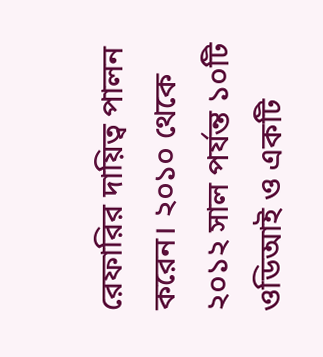রেফারির দায়িত্ব পালন করেন। ২০১০ থেকে ২০১২ সাল পর্যন্ত ১০টি ওডিআই ও একটি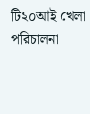টি২০আই খেলা পরিচালনা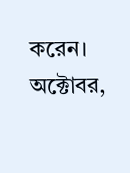করেন। অক্টোবর,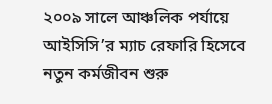২০০৯ সালে আঞ্চলিক পর্যায়ে আইসিসি’র ম্যাচ রেফারি হিসেবে নতুন কর্মজীবন শুরু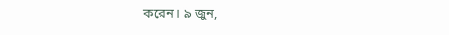করেন। ৯ জুন,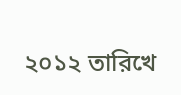২০১২ তারিখে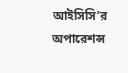আইসিসি’র অপারেশন্স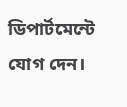ডিপার্টমেন্টে যোগ দেন।